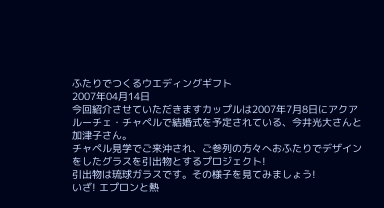ふたりでつくるウエディングギフト
2007年04月14日
今回紹介させていただきますカップルは2007年7月8日にアクアルーチェ・チャペルで結婚式を予定されている、今井光大さんと加津子さん。
チャペル見学でご来沖され、ご参列の方々へおふたりでデザインをしたグラスを引出物とするプロジェクト!
引出物は琉球ガラスです。その様子を見てみましょう!
いざ! エプロンと熱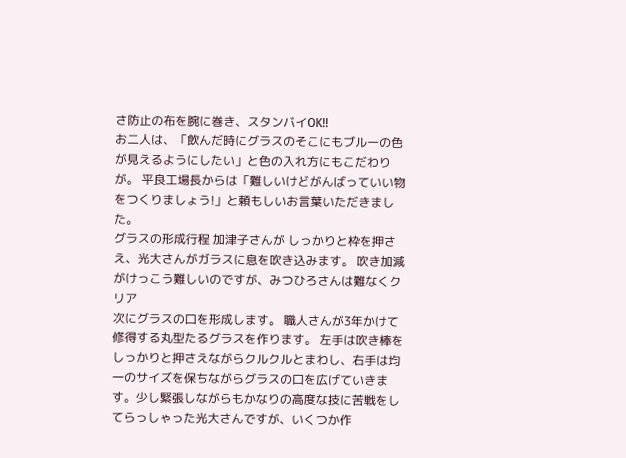さ防止の布を腕に巻き、スタンバイOK!!
お二人は、「飲んだ時にグラスのそこにもブルーの色が見えるようにしたい」と色の入れ方にもこだわりが。 平良工場長からは「難しいけどがんばっていい物をつくりましょう!」と頼もしいお言葉いただきました。
グラスの形成行程 加津子さんが しっかりと枠を押さえ、光大さんがガラスに息を吹き込みます。 吹き加減がけっこう難しいのですが、みつひろさんは難なくクリア
次にグラスの口を形成します。 職人さんが3年かけて修得する丸型たるグラスを作ります。 左手は吹き棒をしっかりと押さえながらクルクルとまわし、右手は均一のサイズを保ちながらグラスの口を広げていきます。少し緊張しながらもかなりの高度な技に苦戦をしてらっしゃった光大さんですが、いくつか作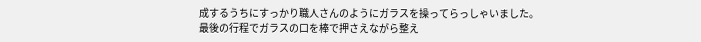成するうちにすっかり職人さんのようにガラスを操ってらっしゃいました。
最後の行程でガラスの口を棒で押さえながら整え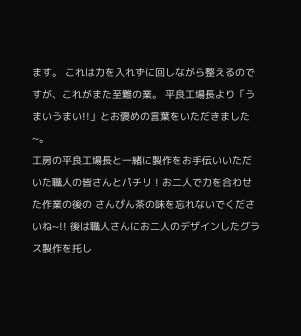ます。 これは力を入れずに回しながら整えるのですが、これがまた至難の業。 平良工場長より「うまいうまい!!」とお褒めの言葉をいただきました~。
工房の平良工場長と一緒に製作をお手伝いいただいた職人の皆さんとパチリ ! お二人で力を合わせた作業の後の さんぴん茶の味を忘れないでくださいね~!! 後は職人さんにお二人のデザインしたグラス製作を托し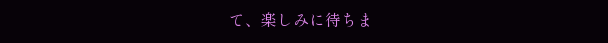て、楽しみに待ちま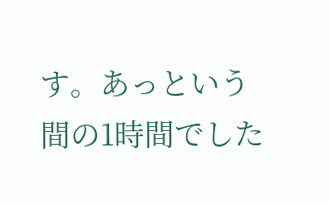す。あっという間の1時間でした